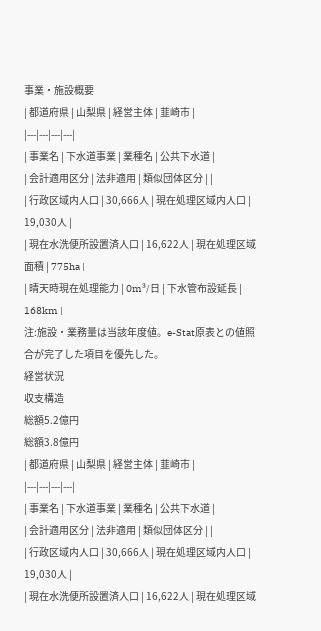事業・施設概要
| 都道府県 | 山梨県 | 経営主体 | 韮崎市 |
|---|---|---|---|
| 事業名 | 下水道事業 | 業種名 | 公共下水道 |
| 会計適用区分 | 法非適用 | 類似団体区分 | |
| 行政区域内人口 | 30,666人 | 現在処理区域内人口 | 19,030人 |
| 現在水洗便所設置済人口 | 16,622人 | 現在処理区域面積 | 775ha |
| 晴天時現在処理能力 | 0m³/日 | 下水管布設延長 | 168km |
注:施設・業務量は当該年度値。e-Stat原表との値照合が完了した項目を優先した。
経営状況
収支構造
総額5.2億円
総額3.8億円
| 都道府県 | 山梨県 | 経営主体 | 韮崎市 |
|---|---|---|---|
| 事業名 | 下水道事業 | 業種名 | 公共下水道 |
| 会計適用区分 | 法非適用 | 類似団体区分 | |
| 行政区域内人口 | 30,666人 | 現在処理区域内人口 | 19,030人 |
| 現在水洗便所設置済人口 | 16,622人 | 現在処理区域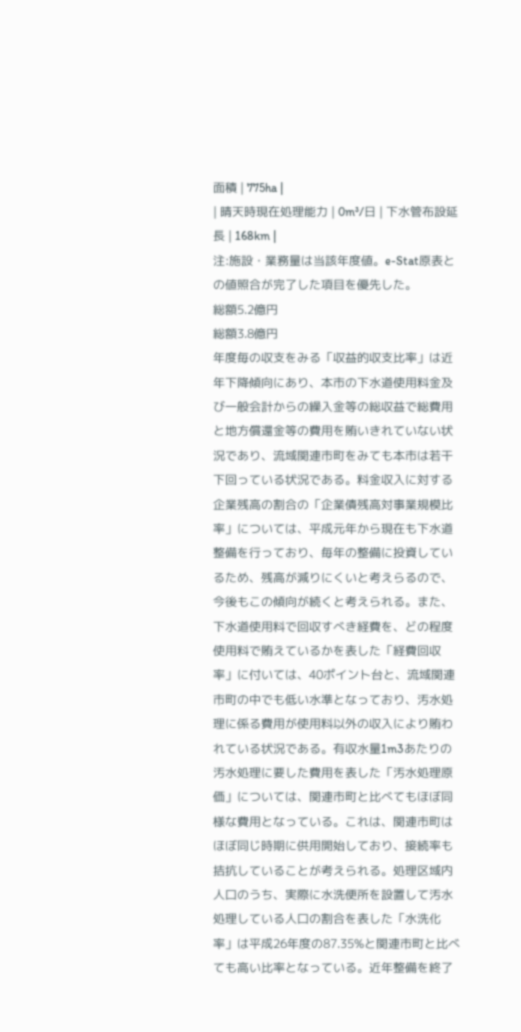面積 | 775ha |
| 晴天時現在処理能力 | 0m³/日 | 下水管布設延長 | 168km |
注:施設・業務量は当該年度値。e-Stat原表との値照合が完了した項目を優先した。
総額5.2億円
総額3.8億円
年度毎の収支をみる「収益的収支比率」は近年下降傾向にあり、本市の下水道使用料金及び一般会計からの繰入金等の総収益で総費用と地方償還金等の費用を賄いきれていない状況であり、流域関連市町をみても本市は若干下回っている状況である。料金収入に対する企業残高の割合の「企業債残高対事業規模比率」については、平成元年から現在も下水道整備を行っており、毎年の整備に投資しているため、残高が減りにくいと考えらるので、今後もこの傾向が続くと考えられる。また、下水道使用料で回収すべき経費を、どの程度使用料で賄えているかを表した「経費回収率」に付いては、40ポイント台と、流域関連市町の中でも低い水準となっており、汚水処理に係る費用が使用料以外の収入により賄われている状況である。有収水量1m3あたりの汚水処理に要した費用を表した「汚水処理原価」については、関連市町と比べてもほぼ同様な費用となっている。これは、関連市町はほぼ同じ時期に供用開始しており、接続率も拮抗していることが考えられる。処理区域内人口のうち、実際に水洗便所を設置して汚水処理している人口の割合を表した「水洗化率」は平成26年度の87.35%と関連市町と比べても高い比率となっている。近年整備を終了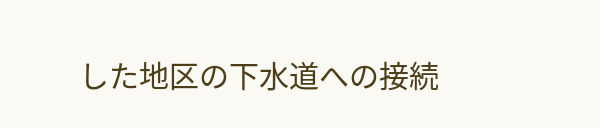した地区の下水道への接続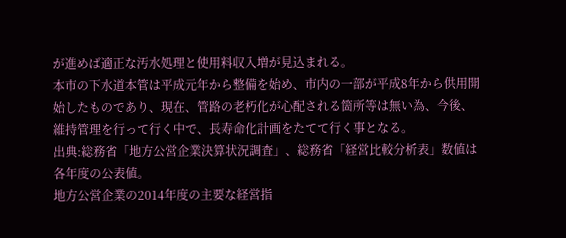が進めば適正な汚水処理と使用料収入増が見込まれる。
本市の下水道本管は平成元年から整備を始め、市内の一部が平成8年から供用開始したものであり、現在、管路の老朽化が心配される箇所等は無い為、今後、維持管理を行って行く中で、長寿命化計画をたてて行く事となる。
出典:総務省「地方公営企業決算状況調査」、総務省「経営比較分析表」数値は各年度の公表値。
地方公営企業の2014年度の主要な経営指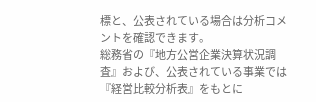標と、公表されている場合は分析コメントを確認できます。
総務省の『地方公営企業決算状況調査』および、公表されている事業では『経営比較分析表』をもとに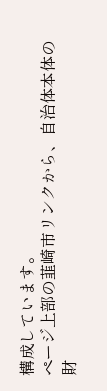構成しています。
ページ上部の韮崎市リンクから、自治体本体の財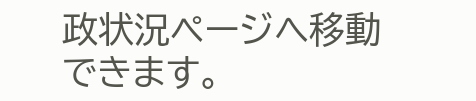政状況ページへ移動できます。